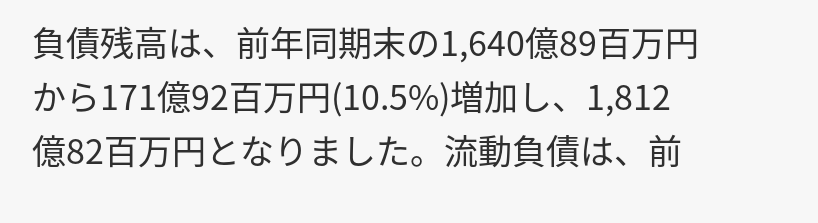負債残高は、前年同期末の1,640億89百万円から171億92百万円(10.5%)増加し、1,812億82百万円となりました。流動負債は、前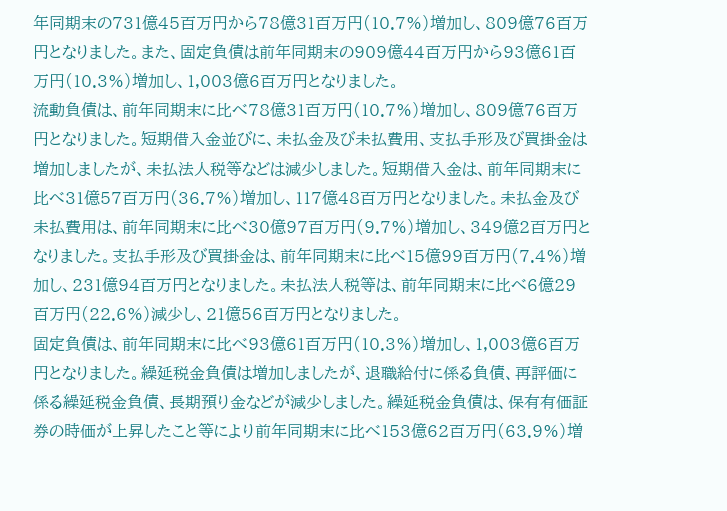年同期末の731億45百万円から78億31百万円(10.7%)増加し、809億76百万円となりました。また、固定負債は前年同期末の909億44百万円から93億61百万円(10.3%)増加し、1,003億6百万円となりました。
流動負債は、前年同期末に比べ78億31百万円(10.7%)増加し、809億76百万円となりました。短期借入金並びに、未払金及び未払費用、支払手形及び買掛金は増加しましたが、未払法人税等などは減少しました。短期借入金は、前年同期末に比べ31億57百万円(36.7%)増加し、117億48百万円となりました。未払金及び未払費用は、前年同期末に比べ30億97百万円(9.7%)増加し、349億2百万円となりました。支払手形及び買掛金は、前年同期末に比べ15億99百万円(7.4%)増加し、231億94百万円となりました。未払法人税等は、前年同期末に比べ6億29百万円(22.6%)減少し、21億56百万円となりました。
固定負債は、前年同期末に比べ93億61百万円(10.3%)増加し、1,003億6百万円となりました。繰延税金負債は増加しましたが、退職給付に係る負債、再評価に係る繰延税金負債、長期預り金などが減少しました。繰延税金負債は、保有有価証券の時価が上昇したこと等により前年同期末に比べ153億62百万円(63.9%)増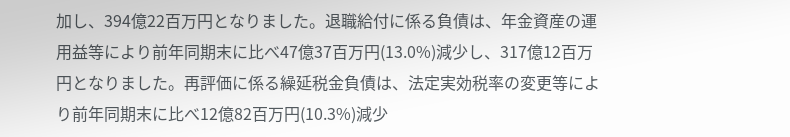加し、394億22百万円となりました。退職給付に係る負債は、年金資産の運用益等により前年同期末に比べ47億37百万円(13.0%)減少し、317億12百万円となりました。再評価に係る繰延税金負債は、法定実効税率の変更等により前年同期末に比べ12億82百万円(10.3%)減少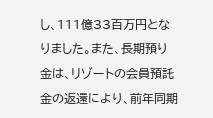し、111億33百万円となりました。また、長期預り金は、リゾートの会員預託金の返還により、前年同期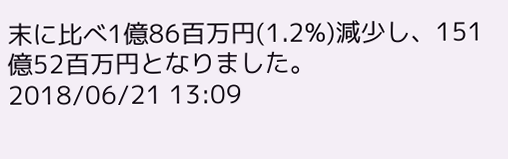末に比べ1億86百万円(1.2%)減少し、151億52百万円となりました。
2018/06/21 13:09